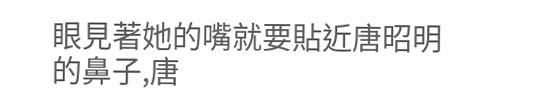眼見著她的嘴就要貼近唐昭明的鼻子,唐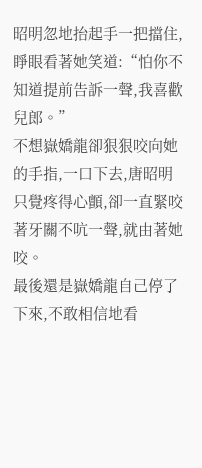昭明忽地抬起手一把擋住,睜眼看著她笑道:“怕你不知道提前告訴一聲,我喜歡兒郎。”
不想嶽嬌龍卻狠狠咬向她的手指,一口下去,唐昭明只覺疼得心顫,卻一直緊咬著牙關不吭一聲,就由著她咬。
最後還是嶽嬌龍自己停了下來,不敢相信地看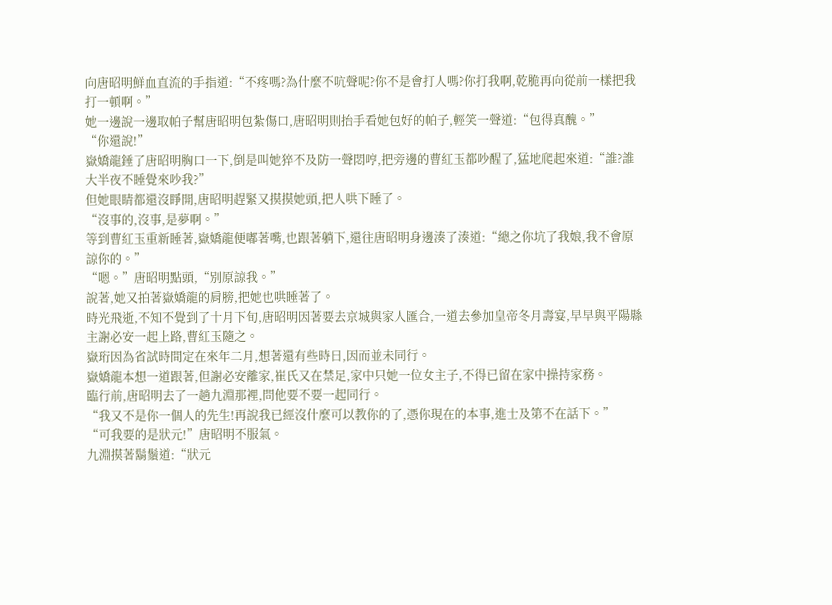向唐昭明鮮血直流的手指道:“不疼嗎?為什麼不吭聲呢?你不是會打人嗎?你打我啊,乾脆再向從前一樣把我打一頓啊。”
她一邊說一邊取帕子幫唐昭明包紮傷口,唐昭明則抬手看她包好的帕子,輕笑一聲道:“包得真醜。”
“你還說!”
嶽嬌龍錘了唐昭明胸口一下,倒是叫她猝不及防一聲悶哼,把旁邊的曹紅玉都吵醒了,猛地爬起來道:“誰?誰大半夜不睡覺來吵我?”
但她眼睛都還沒睜開,唐昭明趕緊又摸摸她頭,把人哄下睡了。
“沒事的,沒事,是夢啊。”
等到曹紅玉重新睡著,嶽嬌龍便嘟著嘴,也跟著躺下,還往唐昭明身邊湊了湊道:“總之你坑了我娘,我不會原諒你的。”
“嗯。”唐昭明點頭,“別原諒我。”
說著,她又拍著嶽嬌龍的肩膀,把她也哄睡著了。
時光飛逝,不知不覺到了十月下旬,唐昭明因著要去京城與家人匯合,一道去參加皇帝冬月壽宴,早早與平陽縣主謝必安一起上路,曹紅玉隨之。
嶽珩因為省試時間定在來年二月,想著還有些時日,因而並未同行。
嶽嬌龍本想一道跟著,但謝必安離家,崔氏又在禁足,家中只她一位女主子,不得已留在家中操持家務。
臨行前,唐昭明去了一趟九淵那裡,問他要不要一起同行。
“我又不是你一個人的先生!再說我已經沒什麼可以教你的了,憑你現在的本事,進士及第不在話下。”
“可我要的是狀元!”唐昭明不服氣。
九淵摸著鬍鬚道:“狀元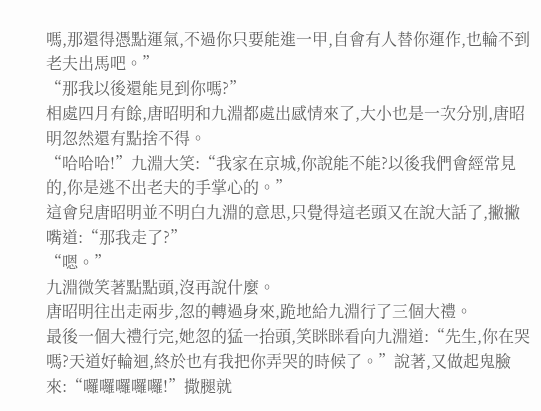嗎,那還得憑點運氣,不過你只要能進一甲,自會有人替你運作,也輪不到老夫出馬吧。”
“那我以後還能見到你嗎?”
相處四月有餘,唐昭明和九淵都處出感情來了,大小也是一次分別,唐昭明忽然還有點捨不得。
“哈哈哈!”九淵大笑:“我家在京城,你說能不能?以後我們會經常見的,你是逃不出老夫的手掌心的。”
這會兒唐昭明並不明白九淵的意思,只覺得這老頭又在說大話了,撇撇嘴道:“那我走了?”
“嗯。”
九淵微笑著點點頭,沒再說什麼。
唐昭明往出走兩步,忽的轉過身來,跪地給九淵行了三個大禮。
最後一個大禮行完,她忽的猛一抬頭,笑眯眯看向九淵道:“先生,你在哭嗎?天道好輪迴,終於也有我把你弄哭的時候了。”說著,又做起鬼臉來:“囉囉囉囉囉!”撒腿就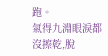跑。
氣得九淵眼淚都沒擦乾,脫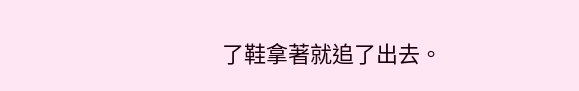了鞋拿著就追了出去。